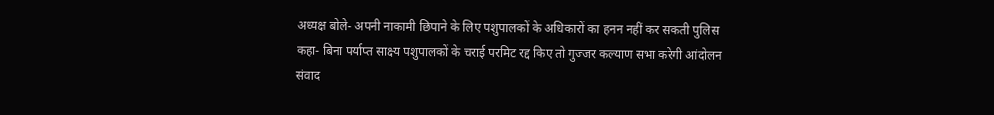अध्यक्ष बोले- अपनी नाकामी छिपाने के लिए पशुपालकों के अधिकारों का हनन नहीं कर सकती पुलिस
कहा- बिना पर्याप्त साक्ष्य पशुपालकों के चराई परमिट रद्द किए तो गुज्जर कल्याण सभा करेगी आंदोलन
संवाद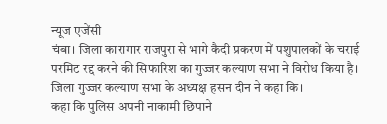न्यूज एजेंसी
चंबा। जिला कारागार राजपुरा से भागे कैदी प्रकरण में पशुपालकों के चराई परमिट रद्द करने की सिफारिश का गुज्जर कल्याण सभा ने विरोध किया है। जिला गुज्जर कल्याण सभा के अध्यक्ष हसन दीन ने कहा कि।
कहा कि पुलिस अपनी नाकामी छिपाने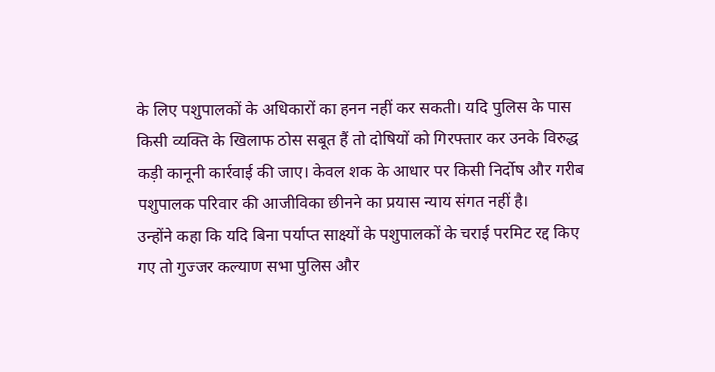के लिए पशुपालकों के अधिकारों का हनन नहीं कर सकती। यदि पुलिस के पास किसी व्यक्ति के खिलाफ ठोस सबूत हैं तो दोषियों को गिरफ्तार कर उनके विरुद्ध कड़ी कानूनी कार्रवाई की जाए। केवल शक के आधार पर किसी निर्दोष और गरीब पशुपालक परिवार की आजीविका छीनने का प्रयास न्याय संगत नहीं है।
उन्होंने कहा कि यदि बिना पर्याप्त साक्ष्यों के पशुपालकों के चराई परमिट रद्द किए गए तो गुज्जर कल्याण सभा पुलिस और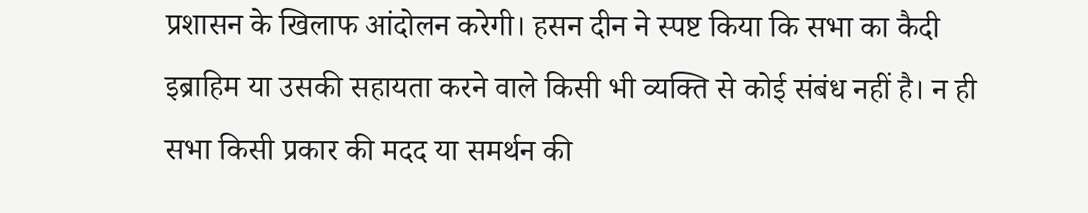प्रशासन के खिलाफ आंदोलन करेगी। हसन दीन ने स्पष्ट किया कि सभा का कैदी इब्राहिम या उसकी सहायता करने वाले किसी भी व्यक्ति से कोई संबंध नहीं है। न ही सभा किसी प्रकार की मदद या समर्थन की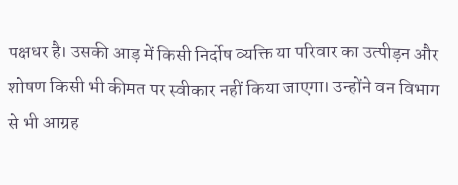पक्षधर है। उसकी आड़ में किसी निर्दोष व्यक्ति या परिवार का उत्पीड़न और शोषण किसी भी कीमत पर स्वीकार नहीं किया जाएगा। उन्होंने वन विभाग से भी आग्रह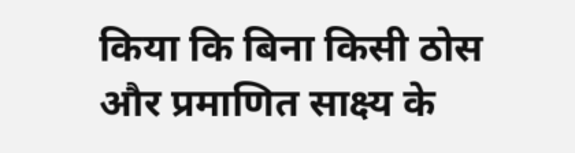किया कि बिना किसी ठोस और प्रमाणित साक्ष्य के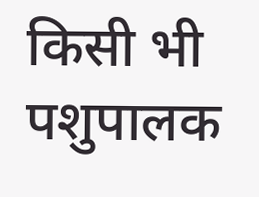किसी भी पशुपालक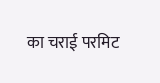का चराई परमिट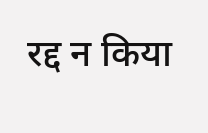रद्द न किया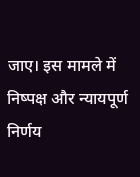जाए। इस मामले में निष्पक्ष और न्यायपूर्ण निर्णय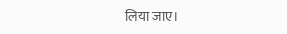लिया जाए।